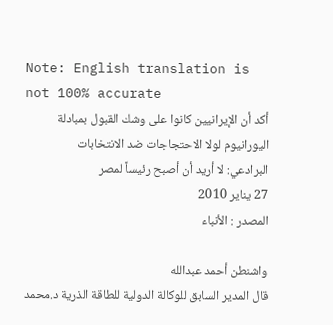Note: English translation is not 100% accurate
أكد أن الإيرانيين كانوا على وشك القبول بمبادلة اليورانيوم لولا الاحتجاجات ضد الانتخابات
البرادعي: لا أريد أن أصبح رئيساً لمصر
27 يناير 2010
المصدر : الأنباء

واشنطن أحمد عبدالله
قال المدير السابق للوكالة الدولية للطاقة الذرية د.محمد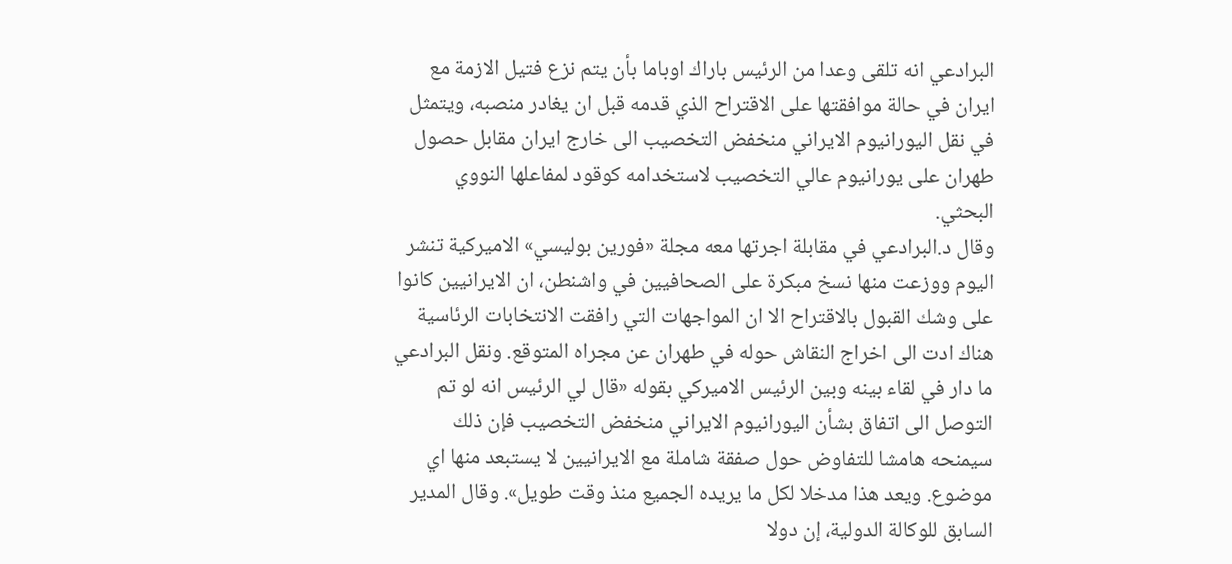البرادعي انه تلقى وعدا من الرئيس باراك اوباما بأن يتم نزع فتيل الازمة مع ايران في حالة موافقتها على الاقتراح الذي قدمه قبل ان يغادر منصبه، ويتمثل في نقل اليورانيوم الايراني منخفض التخصيب الى خارج ايران مقابل حصول طهران على يورانيوم عالي التخصيب لاستخدامه كوقود لمفاعلها النووي البحثي.
وقال د.البرادعي في مقابلة اجرتها معه مجلة «فورين بوليسي» الاميركية تنشر اليوم ووزعت منها نسخ مبكرة على الصحافيين في واشنطن، ان الايرانيين كانوا على وشك القبول بالاقتراح الا ان المواجهات التي رافقت الانتخابات الرئاسية هناك ادت الى اخراج النقاش حوله في طهران عن مجراه المتوقع. ونقل البرادعي ما دار في لقاء بينه وبين الرئيس الاميركي بقوله «قال لي الرئيس انه لو تم التوصل الى اتفاق بشأن اليورانيوم الايراني منخفض التخصيب فإن ذلك سيمنحه هامشا للتفاوض حول صفقة شاملة مع الايرانيين لا يستبعد منها اي موضوع. ويعد هذا مدخلا لكل ما يريده الجميع منذ وقت طويل». وقال المدير السابق للوكالة الدولية، إن دولا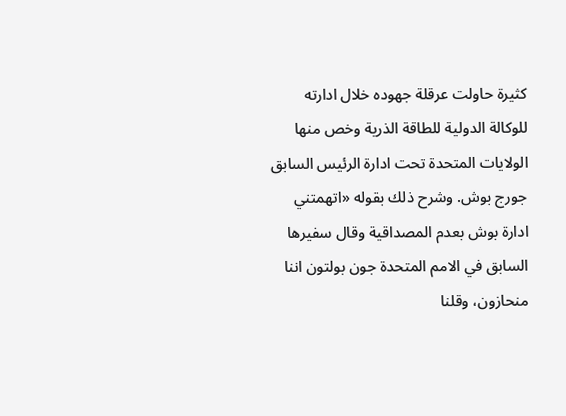كثيرة حاولت عرقلة جهوده خلال ادارته للوكالة الدولية للطاقة الذرية وخص منها الولايات المتحدة تحت ادارة الرئيس السابق جورج بوش. وشرح ذلك بقوله «اتهمتني ادارة بوش بعدم المصداقية وقال سفيرها السابق في الامم المتحدة جون بولتون اننا منحازون، وقلنا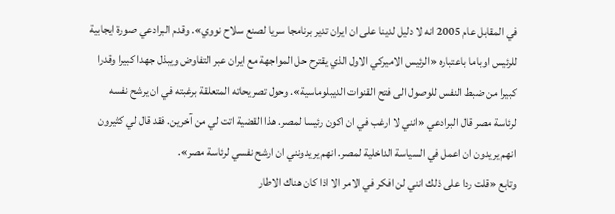في المقابل عام 2005 انه لا دليل لدينا على ان ايران تدير برنامجا سريا لصنع سلاح نووي». وقدم البرادعي صورة ايجابية للرئيس اوباما باعتباره «الرئيس الاميركي الاول الذي يقترح حل المواجهة مع ايران عبر التفاوض ويبذل جهدا كبيرا وقدرا كبيرا من ضبط النفس للوصول الى فتح القنوات الديبلوماسية». وحول تصريحاته المتعلقة برغبته في ان يرشح نفسه لرئاسة مصر قال البرادعي «انني لا ارغب في ان اكون رئيسا لمصر. هذا القضية اتت لي من آخرين. فقد قال لي كثيرون انهم يريدون ان اعمل في السياسة الداخلية لمصر. انهم يريدونني ان ارشح نفسي لرئاسة مصر».
وتابع «قلت ردا على ذلك انني لن افكر في الامر الا اذا كان هناك الاطار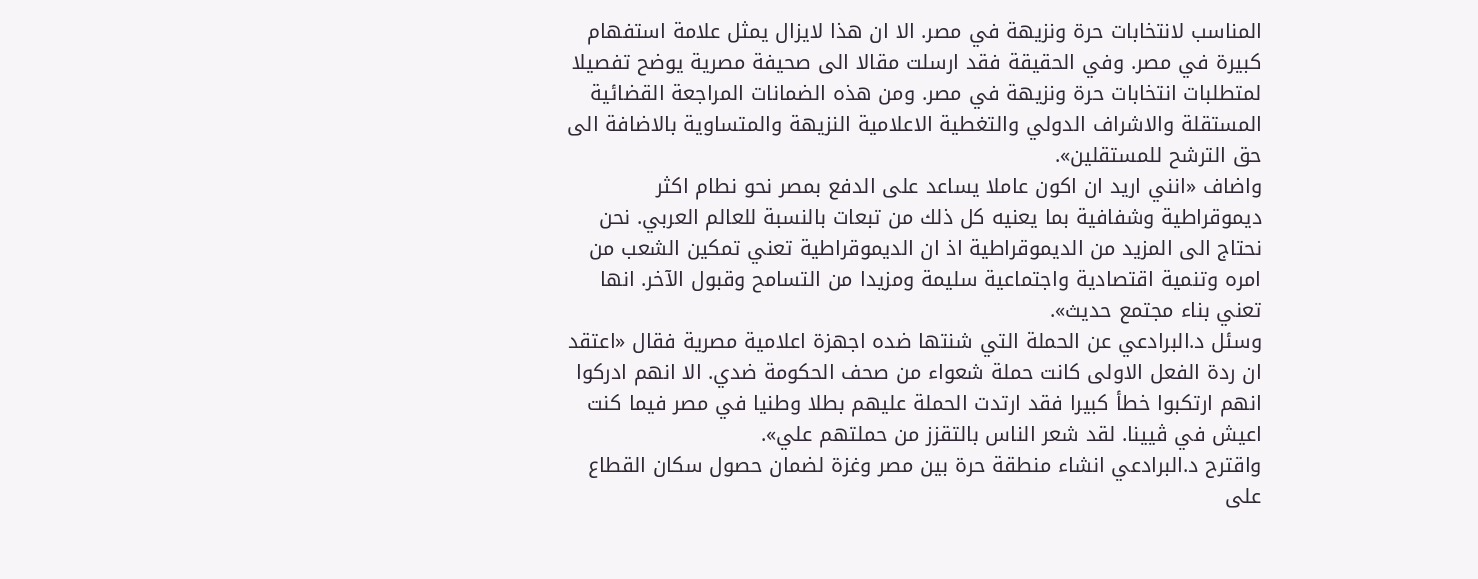المناسب لانتخابات حرة ونزيهة في مصر. الا ان هذا لايزال يمثل علامة استفهام كبيرة في مصر. وفي الحقيقة فقد ارسلت مقالا الى صحيفة مصرية يوضح تفصيلا لمتطلبات انتخابات حرة ونزيهة في مصر. ومن هذه الضمانات المراجعة القضائية المستقلة والاشراف الدولي والتغطية الاعلامية النزيهة والمتساوية بالاضافة الى حق الترشح للمستقلين».
واضاف «انني اريد ان اكون عاملا يساعد على الدفع بمصر نحو نطام اكثر ديموقراطية وشفافية بما يعنيه كل ذلك من تبعات بالنسبة للعالم العربي. نحن نحتاج الى المزيد من الديموقراطية اذ ان الديموقراطية تعني تمكين الشعب من امره وتنمية اقتصادية واجتماعية سليمة ومزيدا من التسامح وقبول الآخر. انها تعني بناء مجتمع حديث».
وسئل د.البرادعي عن الحملة التي شنتها ضده اجهزة اعلامية مصرية فقال «اعتقد ان ردة الفعل الاولى كانت حملة شعواء من صحف الحكومة ضدي. الا انهم ادركوا انهم ارتكبوا خطأ كبيرا فقد ارتدت الحملة عليهم بطلا وطنيا في مصر فيما كنت اعيش في ڤيينا. لقد شعر الناس بالتقزز من حملتهم علي».
واقترح د.البرادعي انشاء منطقة حرة بين مصر وغزة لضمان حصول سكان القطاع على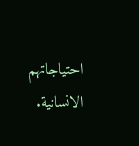احتياجاتهم الانسانية.